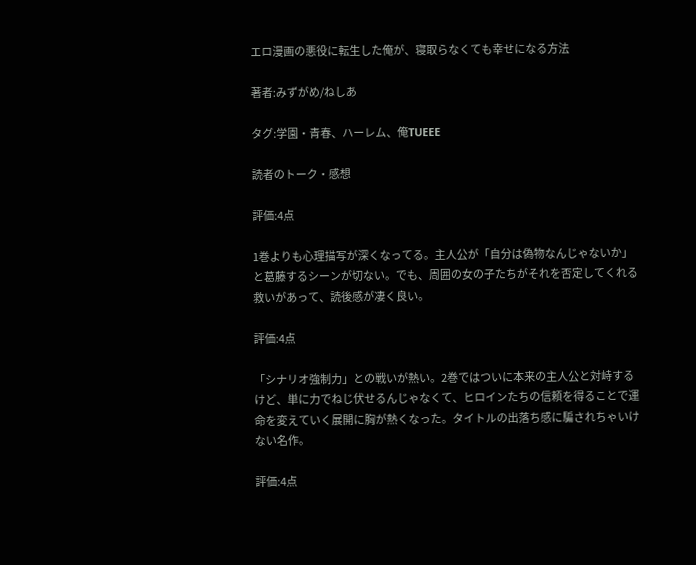エロ漫画の悪役に転生した俺が、寝取らなくても幸せになる方法

著者:みずがめ/ねしあ

タグ:学園・青春、ハーレム、俺TUEEE

読者のトーク・感想

評価:4点

1巻よりも心理描写が深くなってる。主人公が「自分は偽物なんじゃないか」と葛藤するシーンが切ない。でも、周囲の女の子たちがそれを否定してくれる救いがあって、読後感が凄く良い。

評価:4点

「シナリオ強制力」との戦いが熱い。2巻ではついに本来の主人公と対峙するけど、単に力でねじ伏せるんじゃなくて、ヒロインたちの信頼を得ることで運命を変えていく展開に胸が熱くなった。タイトルの出落ち感に騙されちゃいけない名作。

評価:4点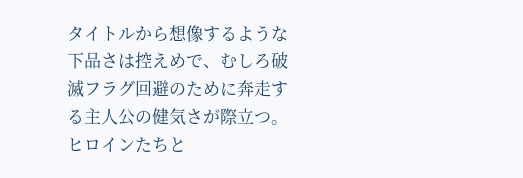タイトルから想像するような下品さは控えめで、むしろ破滅フラグ回避のために奔走する主人公の健気さが際立つ。ヒロインたちと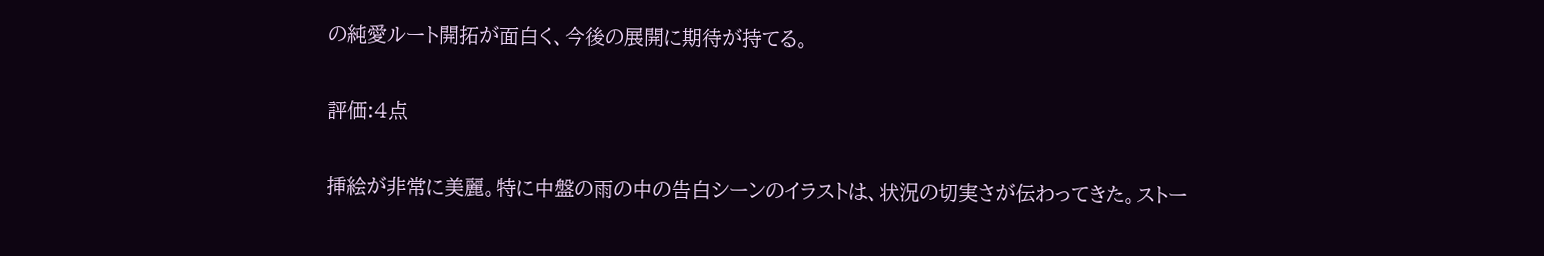の純愛ルート開拓が面白く、今後の展開に期待が持てる。

評価:4点

挿絵が非常に美麗。特に中盤の雨の中の告白シーンのイラストは、状況の切実さが伝わってきた。ストー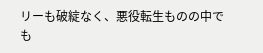リーも破綻なく、悪役転生ものの中でも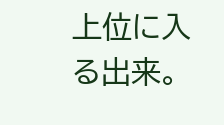上位に入る出来。